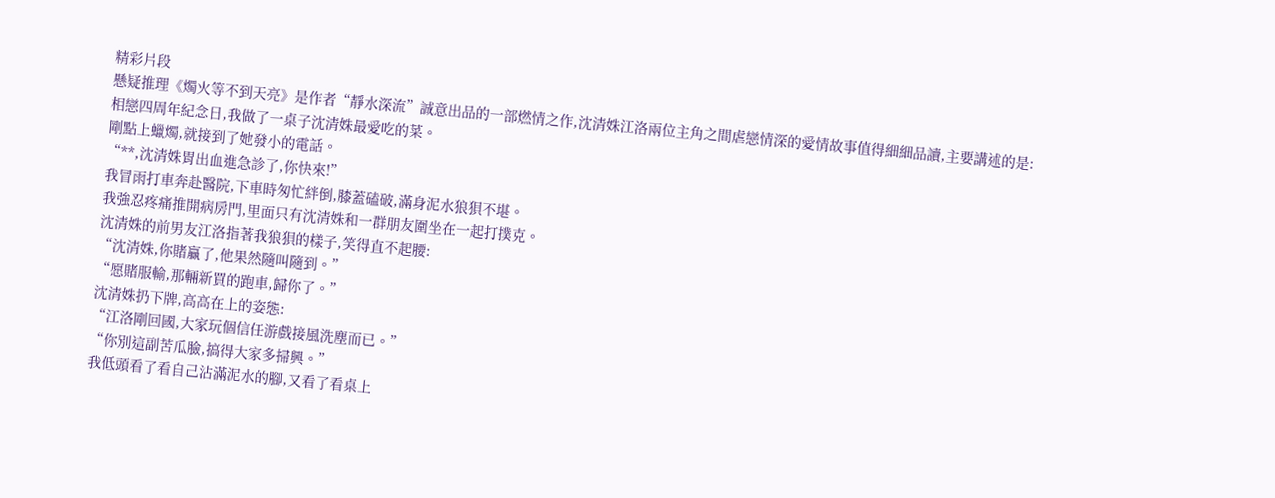精彩片段
懸疑推理《燭火等不到天亮》是作者“靜水深流”誠意出品的一部燃情之作,沈清姝江洛兩位主角之間虐戀情深的愛情故事值得細細品讀,主要講述的是:
相戀四周年紀念日,我做了一桌子沈清姝最愛吃的菜。
剛點上蠟燭,就接到了她發小的電話。
“**,沈清姝胃出血進急診了,你快來!”
我冒雨打車奔赴醫院,下車時匆忙絆倒,膝蓋磕破,滿身泥水狼狽不堪。
我強忍疼痛推開病房門,里面只有沈清姝和一群朋友圍坐在一起打撲克。
沈清姝的前男友江洛指著我狼狽的樣子,笑得直不起腰:
“沈清姝,你賭贏了,他果然隨叫隨到。”
“愿賭服輸,那輛新買的跑車,歸你了。”
沈清姝扔下牌,高高在上的姿態:
“江洛剛回國,大家玩個信任游戲接風洗塵而已。”
“你別這副苦瓜臉,搞得大家多掃興。”
我低頭看了看自己沾滿泥水的腳,又看了看桌上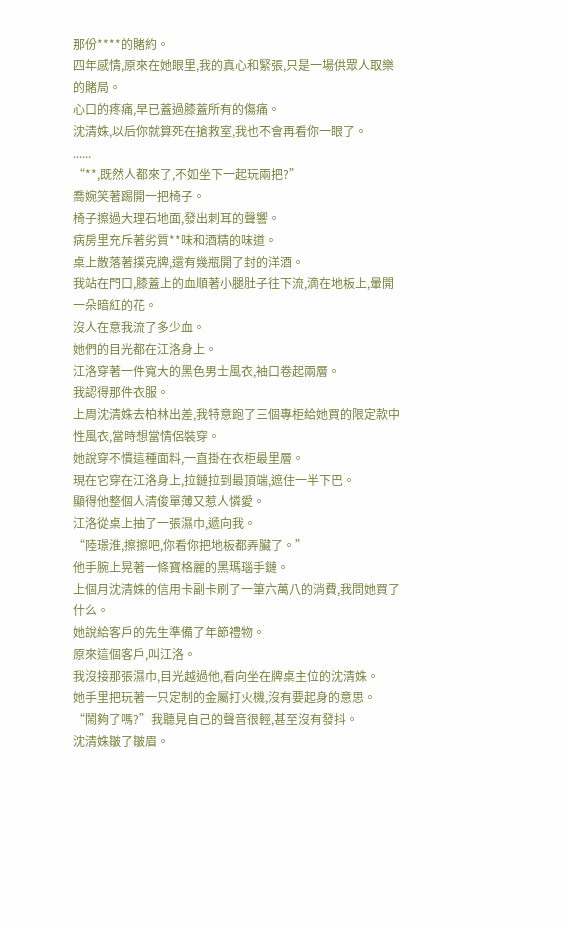那份****的賭約。
四年感情,原來在她眼里,我的真心和緊張,只是一場供眾人取樂的賭局。
心口的疼痛,早已蓋過膝蓋所有的傷痛。
沈清姝,以后你就算死在搶救室,我也不會再看你一眼了。
......
“**,既然人都來了,不如坐下一起玩兩把?”
喬婉笑著踢開一把椅子。
椅子擦過大理石地面,發出刺耳的聲響。
病房里充斥著劣質**味和酒精的味道。
桌上散落著撲克牌,還有幾瓶開了封的洋酒。
我站在門口,膝蓋上的血順著小腿肚子往下流,滴在地板上,暈開一朵暗紅的花。
沒人在意我流了多少血。
她們的目光都在江洛身上。
江洛穿著一件寬大的黑色男士風衣,袖口卷起兩層。
我認得那件衣服。
上周沈清姝去柏林出差,我特意跑了三個專柜給她買的限定款中性風衣,當時想當情侶裝穿。
她說穿不慣這種面料,一直掛在衣柜最里層。
現在它穿在江洛身上,拉鏈拉到最頂端,遮住一半下巴。
顯得他整個人清俊單薄又惹人憐愛。
江洛從桌上抽了一張濕巾,遞向我。
“陸璟淮,擦擦吧,你看你把地板都弄臟了。”
他手腕上晃著一條寶格麗的黑瑪瑙手鏈。
上個月沈清姝的信用卡副卡刷了一筆六萬八的消費,我問她買了什么。
她說給客戶的先生準備了年節禮物。
原來這個客戶,叫江洛。
我沒接那張濕巾,目光越過他,看向坐在牌桌主位的沈清姝。
她手里把玩著一只定制的金屬打火機,沒有要起身的意思。
“鬧夠了嗎?”我聽見自己的聲音很輕,甚至沒有發抖。
沈清姝皺了皺眉。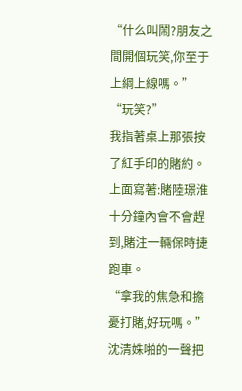“什么叫鬧?朋友之間開個玩笑,你至于上綱上線嗎。”
“玩笑?”
我指著桌上那張按了紅手印的賭約。
上面寫著:賭陸璟淮十分鐘內會不會趕到,賭注一輛保時捷跑車。
“拿我的焦急和擔憂打賭,好玩嗎。”
沈清姝啪的一聲把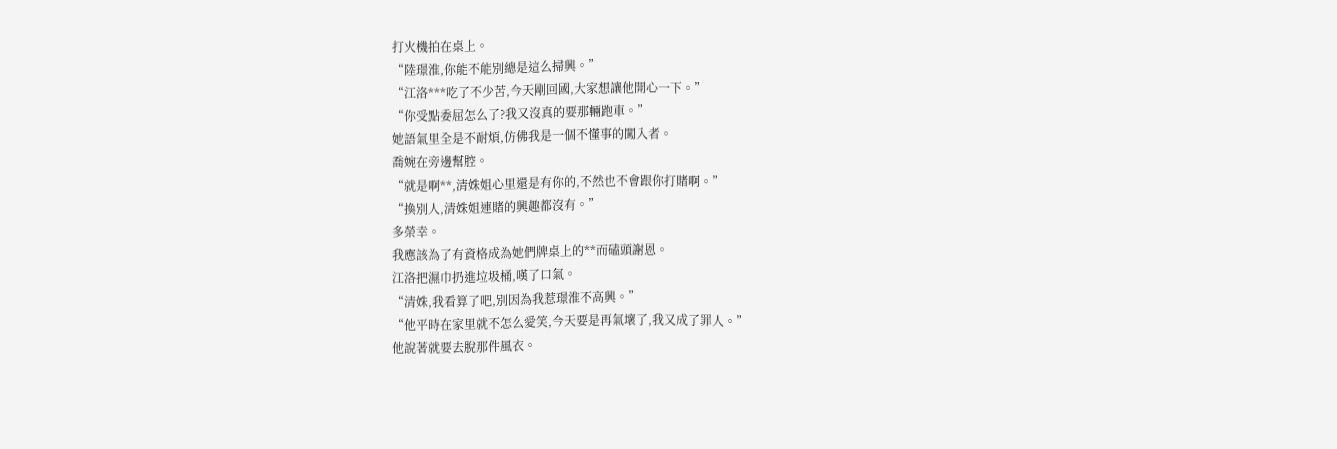打火機拍在桌上。
“陸璟淮,你能不能別總是這么掃興。”
“江洛***吃了不少苦,今天剛回國,大家想讓他開心一下。”
“你受點委屈怎么了?我又沒真的要那輛跑車。”
她語氣里全是不耐煩,仿佛我是一個不懂事的闖入者。
喬婉在旁邊幫腔。
“就是啊**,清姝姐心里還是有你的,不然也不會跟你打賭啊。”
“換別人,清姝姐連賭的興趣都沒有。”
多榮幸。
我應該為了有資格成為她們牌桌上的**而磕頭謝恩。
江洛把濕巾扔進垃圾桶,嘆了口氣。
“清姝,我看算了吧,別因為我惹璟淮不高興。”
“他平時在家里就不怎么愛笑,今天要是再氣壞了,我又成了罪人。”
他說著就要去脫那件風衣。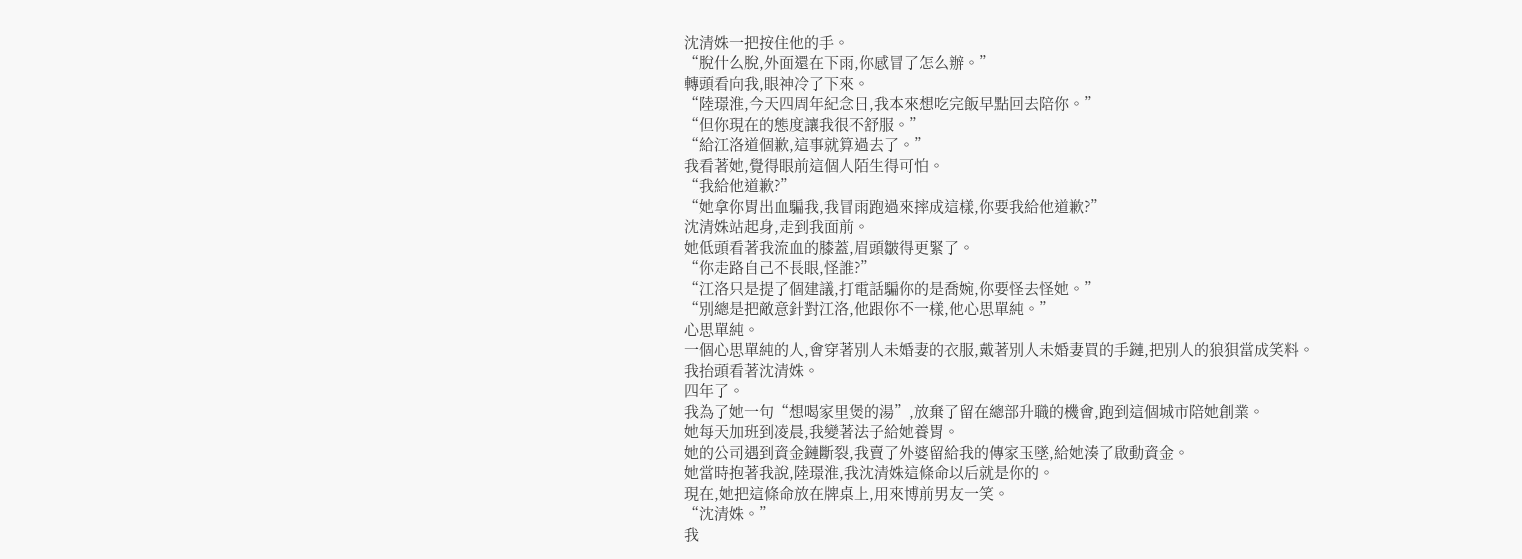沈清姝一把按住他的手。
“脫什么脫,外面還在下雨,你感冒了怎么辦。”
轉頭看向我,眼神冷了下來。
“陸璟淮,今天四周年紀念日,我本來想吃完飯早點回去陪你。”
“但你現在的態度讓我很不舒服。”
“給江洛道個歉,這事就算過去了。”
我看著她,覺得眼前這個人陌生得可怕。
“我給他道歉?”
“她拿你胃出血騙我,我冒雨跑過來摔成這樣,你要我給他道歉?”
沈清姝站起身,走到我面前。
她低頭看著我流血的膝蓋,眉頭皺得更緊了。
“你走路自己不長眼,怪誰?”
“江洛只是提了個建議,打電話騙你的是喬婉,你要怪去怪她。”
“別總是把敵意針對江洛,他跟你不一樣,他心思單純。”
心思單純。
一個心思單純的人,會穿著別人未婚妻的衣服,戴著別人未婚妻買的手鏈,把別人的狼狽當成笑料。
我抬頭看著沈清姝。
四年了。
我為了她一句“想喝家里煲的湯”,放棄了留在總部升職的機會,跑到這個城市陪她創業。
她每天加班到凌晨,我變著法子給她養胃。
她的公司遇到資金鏈斷裂,我賣了外婆留給我的傳家玉墜,給她湊了啟動資金。
她當時抱著我說,陸璟淮,我沈清姝這條命以后就是你的。
現在,她把這條命放在牌桌上,用來博前男友一笑。
“沈清姝。”
我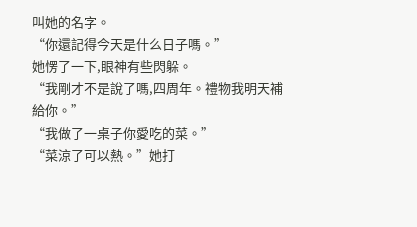叫她的名字。
“你還記得今天是什么日子嗎。”
她愣了一下,眼神有些閃躲。
“我剛才不是說了嗎,四周年。禮物我明天補給你。”
“我做了一桌子你愛吃的菜。”
“菜涼了可以熱。”她打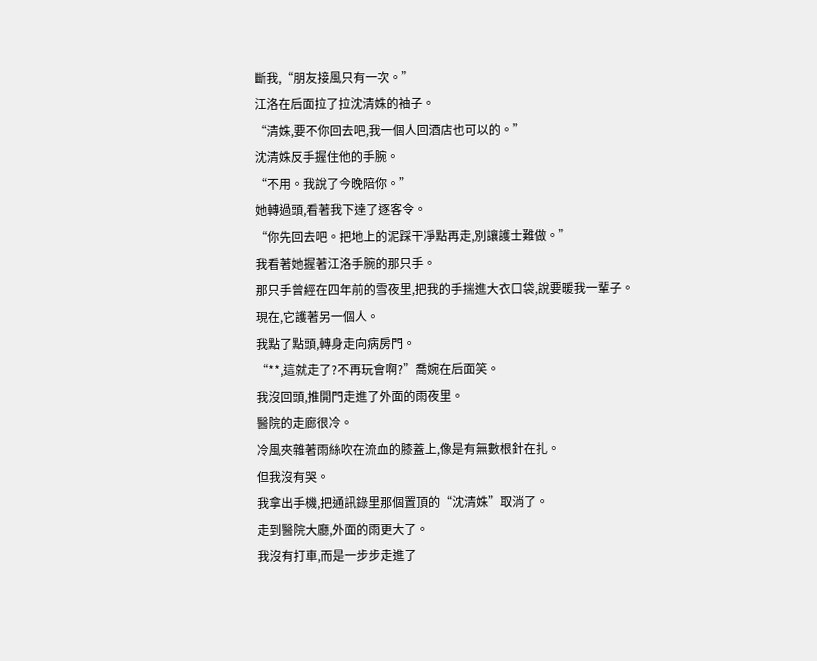斷我,“朋友接風只有一次。”
江洛在后面拉了拉沈清姝的袖子。
“清姝,要不你回去吧,我一個人回酒店也可以的。”
沈清姝反手握住他的手腕。
“不用。我說了今晚陪你。”
她轉過頭,看著我下達了逐客令。
“你先回去吧。把地上的泥踩干凈點再走,別讓護士難做。”
我看著她握著江洛手腕的那只手。
那只手曾經在四年前的雪夜里,把我的手揣進大衣口袋,說要暖我一輩子。
現在,它護著另一個人。
我點了點頭,轉身走向病房門。
“**,這就走了?不再玩會啊?”喬婉在后面笑。
我沒回頭,推開門走進了外面的雨夜里。
醫院的走廊很冷。
冷風夾雜著雨絲吹在流血的膝蓋上,像是有無數根針在扎。
但我沒有哭。
我拿出手機,把通訊錄里那個置頂的“沈清姝”取消了。
走到醫院大廳,外面的雨更大了。
我沒有打車,而是一步步走進了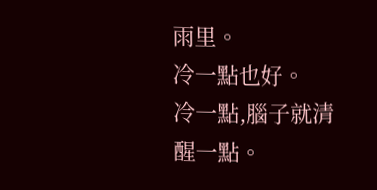雨里。
冷一點也好。
冷一點,腦子就清醒一點。